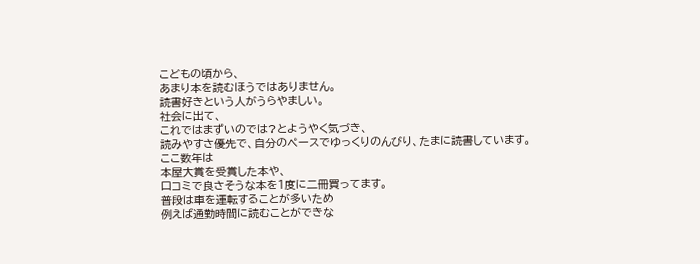こどもの頃から、
あまり本を読むほうではありません。
読書好きという人がうらやましい。
社会に出て、
これではまずいのでは?とようやく気づき、
読みやすさ優先で、自分のペースでゆっくりのんびり、たまに読書しています。
ここ数年は
本屋大賞を受賞した本や、
口コミで良さそうな本を1度に二冊買ってます。
普段は車を運転することが多いため
例えば通勤時間に読むことができな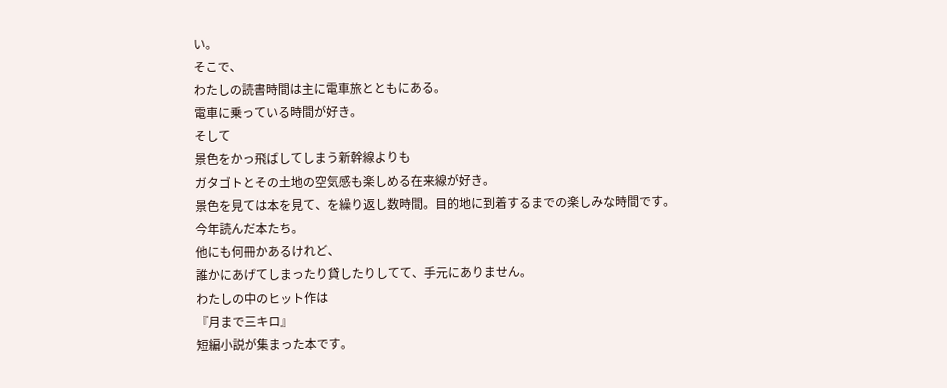い。
そこで、
わたしの読書時間は主に電車旅とともにある。
電車に乗っている時間が好き。
そして
景色をかっ飛ばしてしまう新幹線よりも
ガタゴトとその土地の空気感も楽しめる在来線が好き。
景色を見ては本を見て、を繰り返し数時間。目的地に到着するまでの楽しみな時間です。
今年読んだ本たち。
他にも何冊かあるけれど、
誰かにあげてしまったり貸したりしてて、手元にありません。
わたしの中のヒット作は
『月まで三キロ』
短編小説が集まった本です。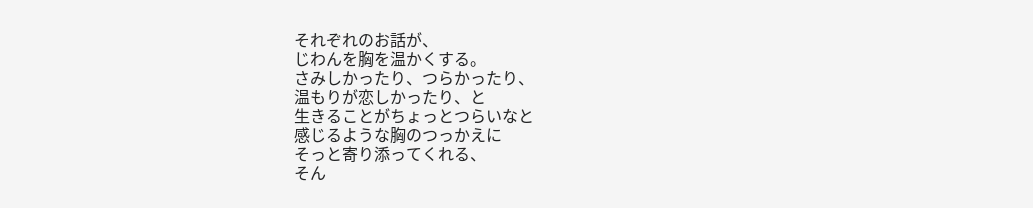それぞれのお話が、
じわんを胸を温かくする。
さみしかったり、つらかったり、
温もりが恋しかったり、と
生きることがちょっとつらいなと
感じるような胸のつっかえに
そっと寄り添ってくれる、
そん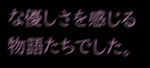な優しさを感じる物語たちでした。